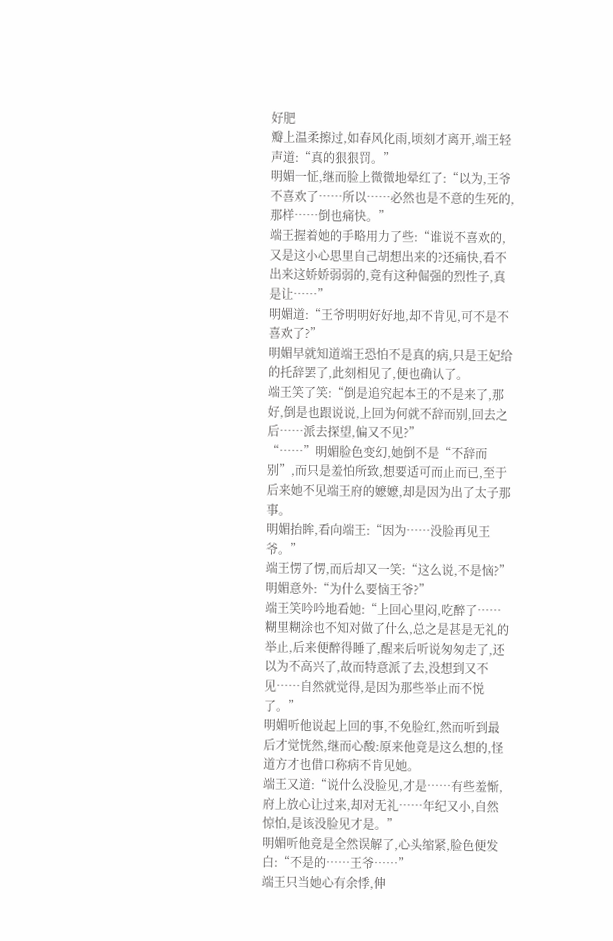好肥
瓣上温柔擦过,如春风化雨,顷刻才离开,端王轻声道:“真的狠狠罚。”
明媚一怔,继而脸上微微地晕红了:“以为,王爷不喜欢了……所以……必然也是不意的生死的,那样……倒也痛快。”
端王握着她的手略用力了些:“谁说不喜欢的,又是这小心思里自己胡想出来的?还痛快,看不出来这娇娇弱弱的,竟有这种倔强的烈性子,真是让……”
明媚道:“王爷明明好好地,却不肯见,可不是不喜欢了?”
明媚早就知道端王恐怕不是真的病,只是王妃给的托辞罢了,此刻相见了,便也确认了。
端王笑了笑:“倒是追究起本王的不是来了,那好,倒是也跟说说,上回为何就不辞而别,回去之后……派去探望,偏又不见?”
“……”明媚脸色变幻,她倒不是“不辞而别”,而只是羞怕所致,想要适可而止而已,至于后来她不见端王府的嬷嬷,却是因为出了太子那事。
明媚抬眸,看向端王:“因为……没脸再见王爷。”
端王愣了愣,而后却又一笑:“这么说,不是恼?”
明媚意外:“为什么要恼王爷?”
端王笑吟吟地看她:“上回心里闷,吃醉了……糊里糊涂也不知对做了什么,总之是甚是无礼的举止,后来便醉得睡了,醒来后听说匆匆走了,还以为不高兴了,故而特意派了去,没想到又不见……自然就觉得,是因为那些举止而不悦了。”
明媚听他说起上回的事,不免脸红,然而听到最后才觉恍然,继而心酸:原来他竟是这么想的,怪道方才也借口称病不肯见她。
端王又道:“说什么没脸见,才是……有些羞惭,府上放心让过来,却对无礼……年纪又小,自然惊怕,是该没脸见才是。”
明媚听他竟是全然误解了,心头缩紧,脸色便发白:“不是的……王爷……”
端王只当她心有余悸,伸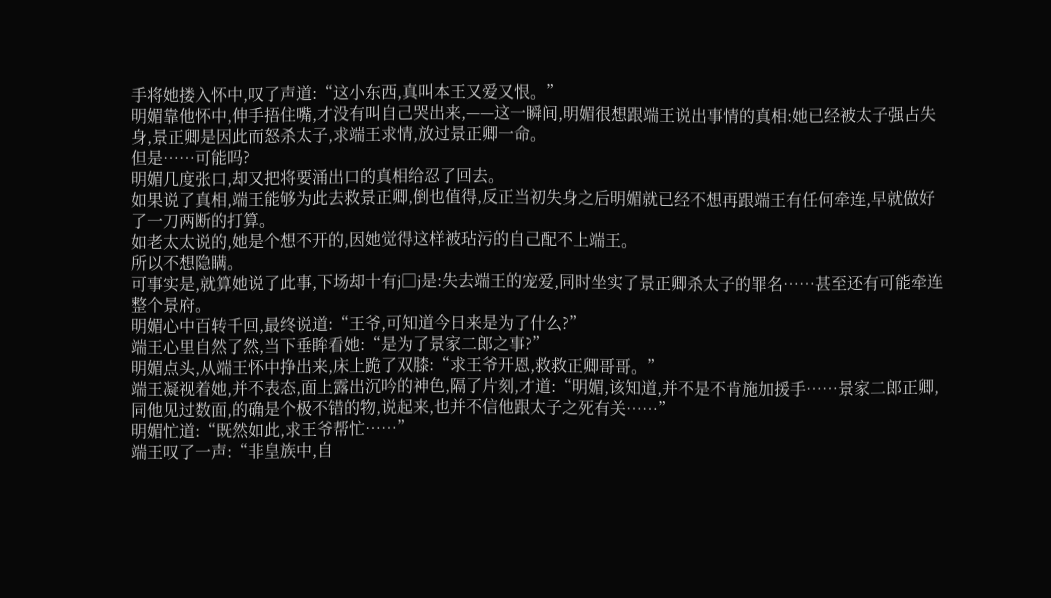手将她搂入怀中,叹了声道:“这小东西,真叫本王又爱又恨。”
明媚靠他怀中,伸手捂住嘴,才没有叫自己哭出来,——这一瞬间,明媚很想跟端王说出事情的真相:她已经被太子强占失身,景正卿是因此而怒杀太子,求端王求情,放过景正卿一命。
但是……可能吗?
明媚几度张口,却又把将要涌出口的真相给忍了回去。
如果说了真相,端王能够为此去救景正卿,倒也值得,反正当初失身之后明媚就已经不想再跟端王有任何牵连,早就做好了一刀两断的打算。
如老太太说的,她是个想不开的,因她觉得这样被玷污的自己配不上端王。
所以不想隐瞒。
可事实是,就算她说了此事,下场却十有j□j是:失去端王的宠爱,同时坐实了景正卿杀太子的罪名……甚至还有可能牵连整个景府。
明媚心中百转千回,最终说道:“王爷,可知道今日来是为了什么?”
端王心里自然了然,当下垂眸看她:“是为了景家二郎之事?”
明媚点头,从端王怀中挣出来,床上跪了双膝:“求王爷开恩,救救正卿哥哥。”
端王凝视着她,并不表态,面上露出沉吟的神色,隔了片刻,才道:“明媚,该知道,并不是不肯施加援手……景家二郎正卿,同他见过数面,的确是个极不错的物,说起来,也并不信他跟太子之死有关……”
明媚忙道:“既然如此,求王爷帮忙……”
端王叹了一声:“非皇族中,自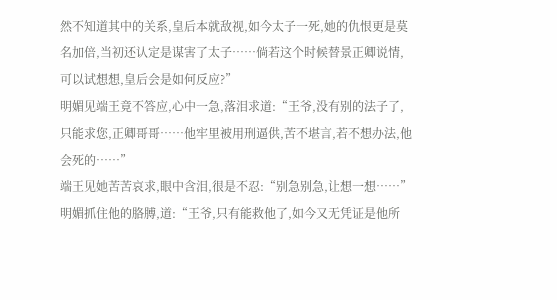然不知道其中的关系,皇后本就敌视,如今太子一死,她的仇恨更是莫名加倍,当初还认定是谋害了太子……倘若这个时候替景正卿说情,可以试想想,皇后会是如何反应?”
明媚见端王竟不答应,心中一急,落泪求道:“王爷,没有别的法子了,只能求您,正卿哥哥……他牢里被用刑逼供,苦不堪言,若不想办法,他会死的……”
端王见她苦苦哀求,眼中含泪,很是不忍:“别急别急,让想一想……”
明媚抓住他的胳膊,道:“王爷,只有能救他了,如今又无凭证是他所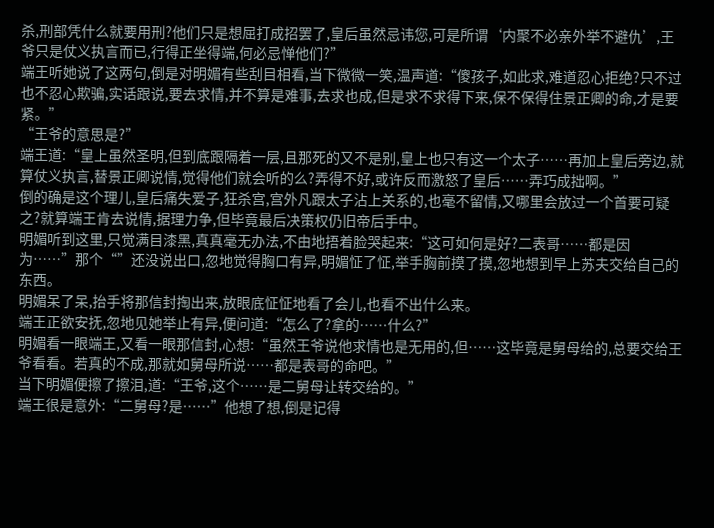杀,刑部凭什么就要用刑?他们只是想屈打成招罢了,皇后虽然忌讳您,可是所谓‘内聚不必亲外举不避仇’,王爷只是仗义执言而已,行得正坐得端,何必忌惮他们?”
端王听她说了这两句,倒是对明媚有些刮目相看,当下微微一笑,温声道:“傻孩子,如此求,难道忍心拒绝?只不过也不忍心欺骗,实话跟说,要去求情,并不算是难事,去求也成,但是求不求得下来,保不保得住景正卿的命,才是要紧。”
“王爷的意思是?”
端王道:“皇上虽然圣明,但到底跟隔着一层,且那死的又不是别,皇上也只有这一个太子……再加上皇后旁边,就算仗义执言,替景正卿说情,觉得他们就会听的么?弄得不好,或许反而激怒了皇后……弄巧成拙啊。”
倒的确是这个理儿,皇后痛失爱子,狂杀宫,宫外凡跟太子沾上关系的,也毫不留情,又哪里会放过一个首要可疑之?就算端王肯去说情,据理力争,但毕竟最后决策权仍旧帝后手中。
明媚听到这里,只觉满目漆黑,真真毫无办法,不由地捂着脸哭起来:“这可如何是好?二表哥……都是因为……”那个“”还没说出口,忽地觉得胸口有异,明媚怔了怔,举手胸前摸了摸,忽地想到早上苏夫交给自己的东西。
明媚呆了呆,抬手将那信封掏出来,放眼底怔怔地看了会儿,也看不出什么来。
端王正欲安抚,忽地见她举止有异,便问道:“怎么了?拿的……什么?”
明媚看一眼端王,又看一眼那信封,心想:“虽然王爷说他求情也是无用的,但……这毕竟是舅母给的,总要交给王爷看看。若真的不成,那就如舅母所说……都是表哥的命吧。”
当下明媚便擦了擦泪,道:“王爷,这个……是二舅母让转交给的。”
端王很是意外:“二舅母?是……”他想了想,倒是记得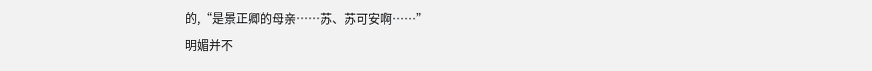的,“是景正卿的母亲……苏、苏可安啊……”
明媚并不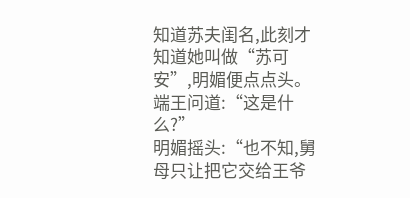知道苏夫闺名,此刻才知道她叫做“苏可安”,明媚便点点头。
端王问道:“这是什么?”
明媚摇头:“也不知,舅母只让把它交给王爷